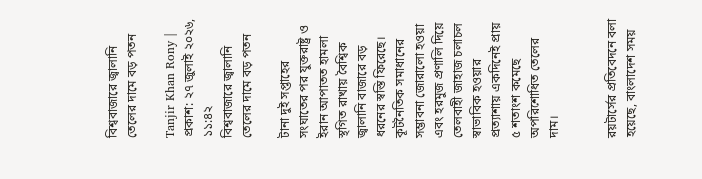বিশ্ববাজারে জ্বালানি তেলের দামে বড় পতন

Tanjir Khan Rony | প্রকাশ: ২৭ জুলাই ২০২৬, ১১:৪২
বিশ্ববাজারে জ্বালানি তেলের দামে বড় পতন

টানা দুই সপ্তাহের সংঘাতের পর যুক্তরাষ্ট্র ও ইরান আপাতত হামলা স্থগিত রাখায় বৈশ্বিক জ্বালানি বাজারে বড় ধরনের স্বস্তি ফিরেছে। কূটনৈতিক সমাধানের সম্ভাবনা জোরালো হওয়া এবং হরমুজ প্রণালি দিয়ে তেলবাহী জাহাজ চলাচল স্বাভাবিক হওয়ার প্রত্যাশায় একদিনেই প্রায় ৫ শতাংশ কমেছে অপরিশোধিত তেলের দাম।


রয়টার্সের প্রতিবেদনে বলা হয়েছে, বাংলাদেশ সময়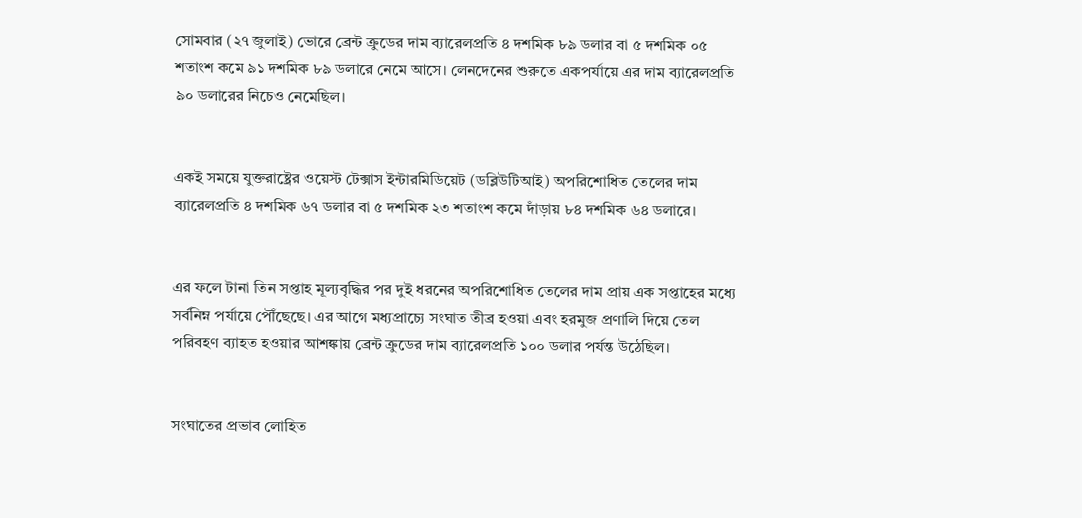সোমবার (২৭ জুলাই) ভোরে ব্রেন্ট ক্রুডের দাম ব্যারেলপ্রতি ৪ দশমিক ৮৯ ডলার বা ৫ দশমিক ০৫ শতাংশ কমে ৯১ দশমিক ৮৯ ডলারে নেমে আসে। লেনদেনের শুরুতে একপর্যায়ে এর দাম ব্যারেলপ্রতি ৯০ ডলারের নিচেও নেমেছিল।


একই সময়ে যুক্তরাষ্ট্রের ওয়েস্ট টেক্সাস ইন্টারমিডিয়েট (ডব্লিউটিআই) অপরিশোধিত তেলের দাম ব্যারেলপ্রতি ৪ দশমিক ৬৭ ডলার বা ৫ দশমিক ২৩ শতাংশ কমে দাঁড়ায় ৮৪ দশমিক ৬৪ ডলারে।


এর ফলে টানা তিন সপ্তাহ মূল্যবৃদ্ধির পর দুই ধরনের অপরিশোধিত তেলের দাম প্রায় এক সপ্তাহের মধ্যে সর্বনিম্ন পর্যায়ে পৌঁছেছে। এর আগে মধ্যপ্রাচ্যে সংঘাত তীব্র হওয়া এবং হরমুজ প্রণালি দিয়ে তেল পরিবহণ ব্যাহত হওয়ার আশঙ্কায় ব্রেন্ট ক্রুডের দাম ব্যারেলপ্রতি ১০০ ডলার পর্যন্ত উঠেছিল।


সংঘাতের প্রভাব লোহিত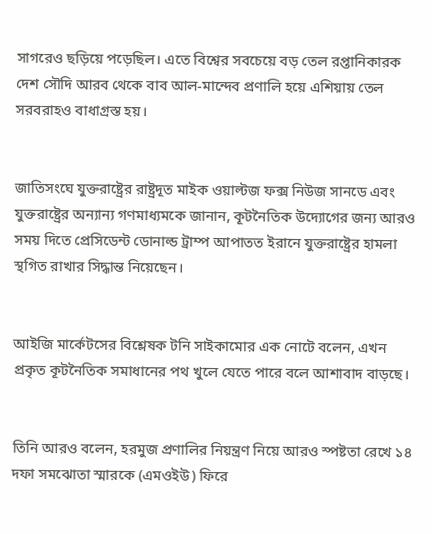সাগরেও ছড়িয়ে পড়েছিল। এতে বিশ্বের সবচেয়ে বড় তেল রপ্তানিকারক দেশ সৌদি আরব থেকে বাব আল-মান্দেব প্রণালি হয়ে এশিয়ায় তেল সরবরাহও বাধাগ্রস্ত হয়।


জাতিসংঘে যুক্তরাষ্ট্রের রাষ্ট্রদূত মাইক ওয়াল্টজ ফক্স নিউজ সানডে এবং যুক্তরাষ্ট্রের অন্যান্য গণমাধ্যমকে জানান, কূটনৈতিক উদ্যোগের জন্য আরও সময় দিতে প্রেসিডেন্ট ডোনাল্ড ট্রাম্প আপাতত ইরানে যুক্তরাষ্ট্রের হামলা স্থগিত রাখার সিদ্ধান্ত নিয়েছেন।


আইজি মার্কেটসের বিশ্লেষক টনি সাইকামোর এক নোটে বলেন, এখন প্রকৃত কূটনৈতিক সমাধানের পথ খুলে যেতে পারে বলে আশাবাদ বাড়ছে।


তিনি আরও বলেন, হরমুজ প্রণালির নিয়ন্ত্রণ নিয়ে আরও স্পষ্টতা রেখে ১৪ দফা সমঝোতা স্মারকে (এমওইউ) ফিরে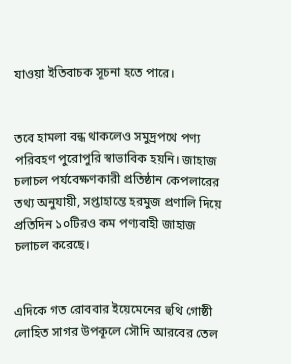যাওয়া ইতিবাচক সূচনা হতে পারে।


তবে হামলা বন্ধ থাকলেও সমুদ্রপথে পণ্য পরিবহণ পুরোপুরি স্বাভাবিক হয়নি। জাহাজ চলাচল পর্যবেক্ষণকারী প্রতিষ্ঠান কেপলারের তথ্য অনুযায়ী, সপ্তাহান্তে হরমুজ প্রণালি দিয়ে প্রতিদিন ১০টিরও কম পণ্যবাহী জাহাজ চলাচল করেছে।


এদিকে গত রোববার ইয়েমেনের হুথি গোষ্ঠী লোহিত সাগর উপকূলে সৌদি আরবের তেল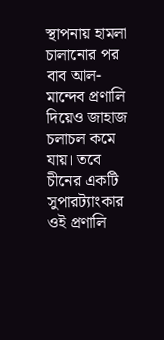স্থাপনায় হামলা চালানোর পর বাব আল-মান্দেব প্রণালি দিয়েও জাহাজ চলাচল কমে যায়। তবে চীনের একটি সুপারট্যাংকার ওই প্রণালি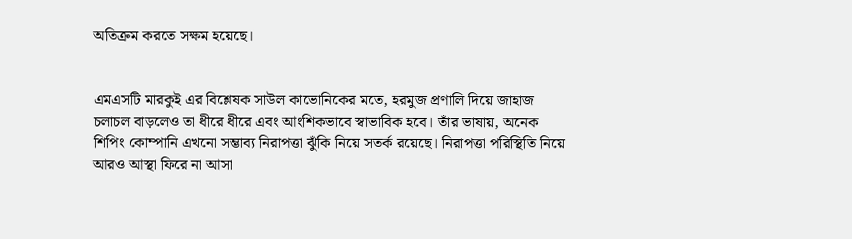অতিক্রম করতে সক্ষম হয়েছে।


এমএসটি মারকুই এর বিশ্লেষক সাউল কাভোনিকের মতে, হরমুজ প্রণালি দিয়ে জাহাজ চলাচল বাড়লেও তা ধীরে ধীরে এবং আংশিকভাবে স্বাভাবিক হবে। তাঁর ভাষায়, অনেক শিপিং কোম্পানি এখনো সম্ভাব্য নিরাপত্তা ঝুঁকি নিয়ে সতর্ক রয়েছে। নিরাপত্তা পরিস্থিতি নিয়ে আরও আস্থা ফিরে না আসা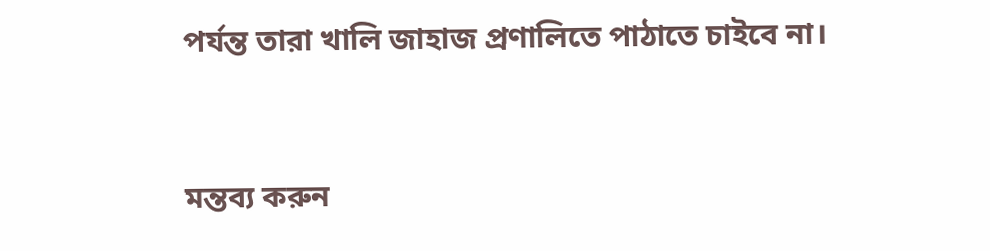পর্যন্ত তারা খালি জাহাজ প্রণালিতে পাঠাতে চাইবে না।


মন্তব্য করুন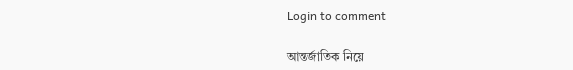Login to comment

আন্তর্জাতিক নিয়ে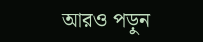আরও পড়ুন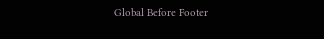Global Before Footer